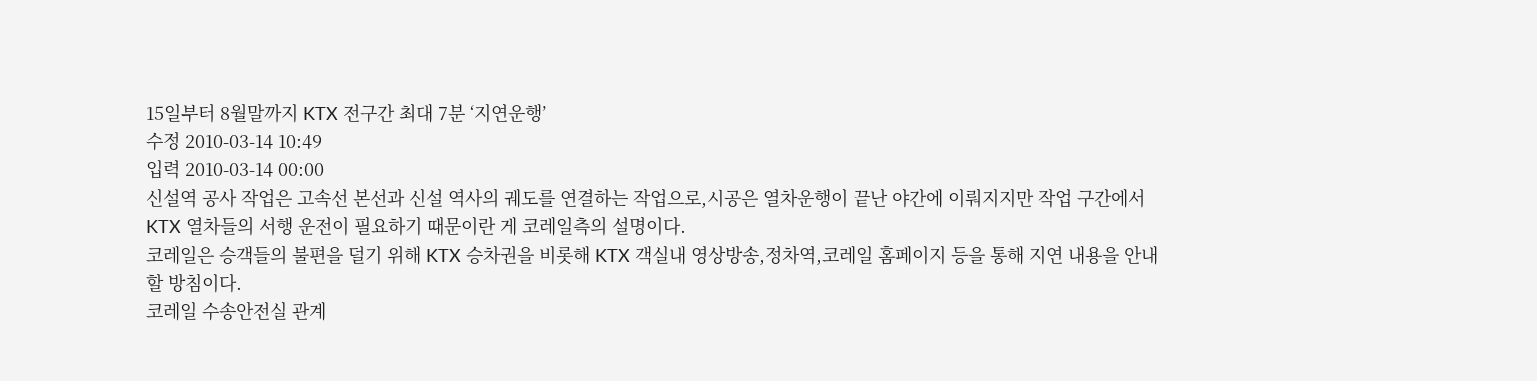15일부터 8월말까지 KTX 전구간 최대 7분 ‘지연운행’
수정 2010-03-14 10:49
입력 2010-03-14 00:00
신설역 공사 작업은 고속선 본선과 신설 역사의 궤도를 연결하는 작업으로,시공은 열차운행이 끝난 야간에 이뤄지지만 작업 구간에서 KTX 열차들의 서행 운전이 필요하기 때문이란 게 코레일측의 설명이다.
코레일은 승객들의 불편을 덜기 위해 KTX 승차권을 비롯해 KTX 객실내 영상방송,정차역,코레일 홈페이지 등을 통해 지연 내용을 안내할 방침이다.
코레일 수송안전실 관계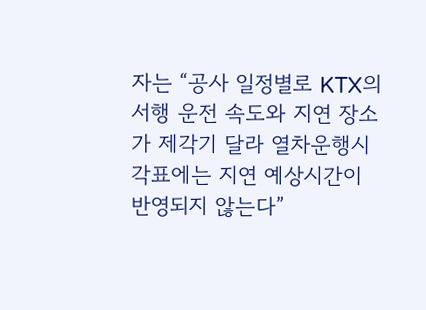자는 “공사 일정별로 KTX의 서행 운전 속도와 지연 장소가 제각기 달라 열차운행시각표에는 지연 예상시간이 반영되지 않는다”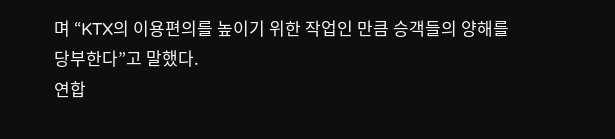며 “KTX의 이용편의를 높이기 위한 작업인 만큼 승객들의 양해를 당부한다”고 말했다.
연합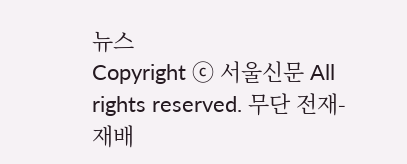뉴스
Copyright ⓒ 서울신문 All rights reserved. 무단 전재-재배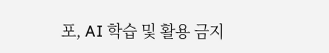포, AI 학습 및 활용 금지